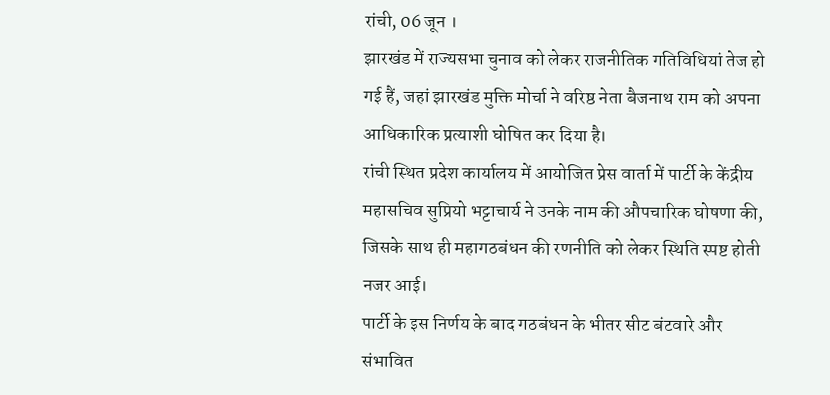रांची, 06 जून ।
झारखंड में राज्यसभा चुनाव को लेकर राजनीतिक गतिविधियां तेज हो गई हैं, जहां झारखंड मुक्ति मोर्चा ने वरिष्ठ नेता बैजनाथ राम को अपना आधिकारिक प्रत्याशी घोषित कर दिया है।
रांची स्थित प्रदेश कार्यालय में आयोजित प्रेस वार्ता में पार्टी के केंद्रीय महासचिव सुप्रियो भट्टाचार्य ने उनके नाम की औपचारिक घोषणा की, जिसके साथ ही महागठबंधन की रणनीति को लेकर स्थिति स्पष्ट होती नजर आई।
पार्टी के इस निर्णय के बाद गठबंधन के भीतर सीट बंटवारे और संभावित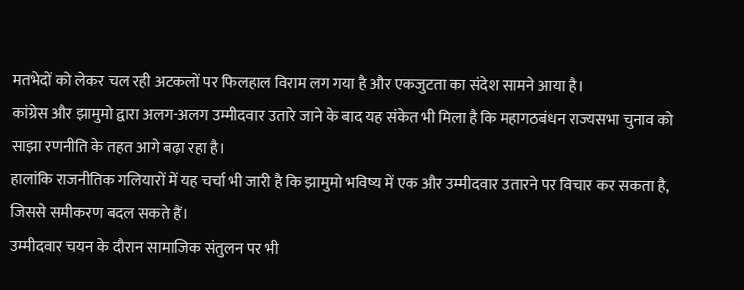मतभेदों को लेकर चल रही अटकलों पर फिलहाल विराम लग गया है और एकजुटता का संदेश सामने आया है।
कांग्रेस और झामुमो द्वारा अलग-अलग उम्मीदवार उतारे जाने के बाद यह संकेत भी मिला है कि महागठबंधन राज्यसभा चुनाव को साझा रणनीति के तहत आगे बढ़ा रहा है।
हालांकि राजनीतिक गलियारों में यह चर्चा भी जारी है कि झामुमो भविष्य में एक और उम्मीदवार उतारने पर विचार कर सकता है, जिससे समीकरण बदल सकते हैं।
उम्मीदवार चयन के दौरान सामाजिक संतुलन पर भी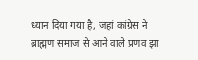ध्यान दिया गया है, जहां कांग्रेस ने ब्राह्मण समाज से आने वाले प्रणव झा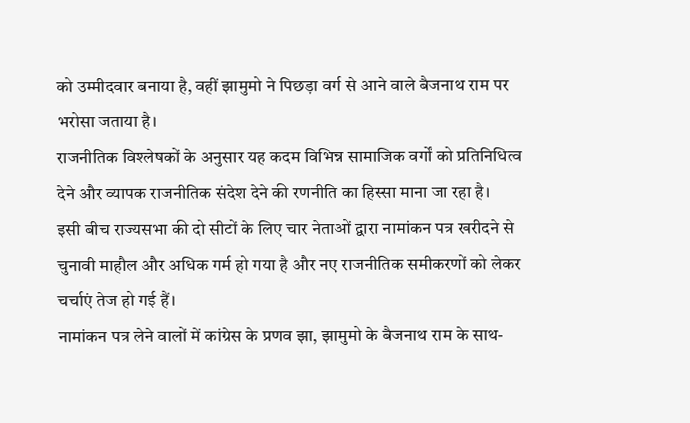को उम्मीदवार बनाया है, वहीं झामुमो ने पिछड़ा वर्ग से आने वाले बैजनाथ राम पर भरोसा जताया है।
राजनीतिक विश्लेषकों के अनुसार यह कदम विभिन्न सामाजिक वर्गों को प्रतिनिधित्व देने और व्यापक राजनीतिक संदेश देने की रणनीति का हिस्सा माना जा रहा है।
इसी बीच राज्यसभा की दो सीटों के लिए चार नेताओं द्वारा नामांकन पत्र खरीदने से चुनावी माहौल और अधिक गर्म हो गया है और नए राजनीतिक समीकरणों को लेकर चर्चाएं तेज हो गई हैं।
नामांकन पत्र लेने वालों में कांग्रेस के प्रणव झा, झामुमो के बैजनाथ राम के साथ-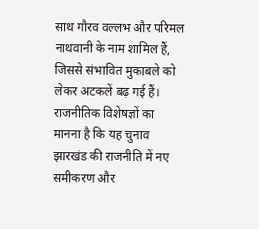साथ गौरव वल्लभ और परिमल नाथवानी के नाम शामिल हैं, जिससे संभावित मुकाबले को लेकर अटकलें बढ़ गई हैं।
राजनीतिक विशेषज्ञों का मानना है कि यह चुनाव झारखंड की राजनीति में नए समीकरण और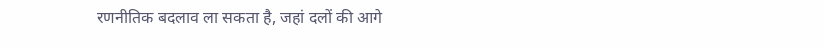रणनीतिक बदलाव ला सकता है, जहां दलों की आगे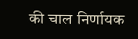की चाल निर्णायक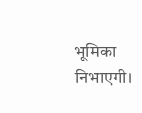भूमिका निभाएगी।